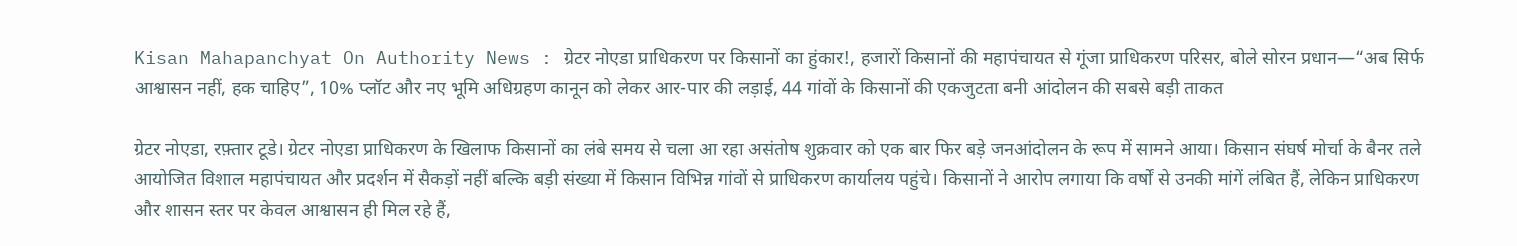Kisan Mahapanchyat On Authority News : ग्रेटर नोएडा प्राधिकरण पर किसानों का हुंकार!, हजारों किसानों की महापंचायत से गूंजा प्राधिकरण परिसर, बोले सोरन प्रधान—“अब सिर्फ आश्वासन नहीं, हक चाहिए”, 10% प्लॉट और नए भूमि अधिग्रहण कानून को लेकर आर-पार की लड़ाई, 44 गांवों के किसानों की एकजुटता बनी आंदोलन की सबसे बड़ी ताकत

ग्रेटर नोएडा, रफ़्तार टूडे। ग्रेटर नोएडा प्राधिकरण के खिलाफ किसानों का लंबे समय से चला आ रहा असंतोष शुक्रवार को एक बार फिर बड़े जनआंदोलन के रूप में सामने आया। किसान संघर्ष मोर्चा के बैनर तले आयोजित विशाल महापंचायत और प्रदर्शन में सैकड़ों नहीं बल्कि बड़ी संख्या में किसान विभिन्न गांवों से प्राधिकरण कार्यालय पहुंचे। किसानों ने आरोप लगाया कि वर्षों से उनकी मांगें लंबित हैं, लेकिन प्राधिकरण और शासन स्तर पर केवल आश्वासन ही मिल रहे हैं,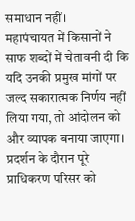समाधान नहीं।
महापंचायत में किसानों ने साफ शब्दों में चेतावनी दी कि यदि उनकी प्रमुख मांगों पर जल्द सकारात्मक निर्णय नहीं लिया गया, तो आंदोलन को और व्यापक बनाया जाएगा। प्रदर्शन के दौरान पूरे प्राधिकरण परिसर को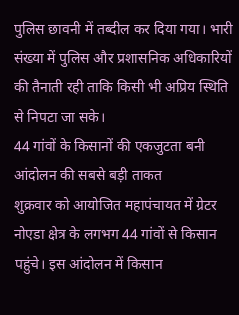पुलिस छावनी में तब्दील कर दिया गया। भारी संख्या में पुलिस और प्रशासनिक अधिकारियों की तैनाती रही ताकि किसी भी अप्रिय स्थिति से निपटा जा सके।
44 गांवों के किसानों की एकजुटता बनी आंदोलन की सबसे बड़ी ताकत
शुक्रवार को आयोजित महापंचायत में ग्रेटर नोएडा क्षेत्र के लगभग 44 गांवों से किसान पहुंचे। इस आंदोलन में किसान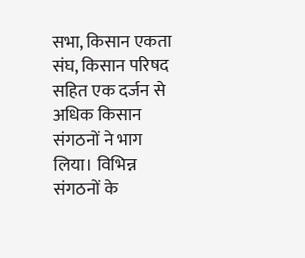सभा, किसान एकता संघ, किसान परिषद सहित एक दर्जन से अधिक किसान संगठनों ने भाग लिया। विभिन्न संगठनों के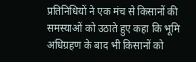प्रतिनिधियों ने एक मंच से किसानों की समस्याओं को उठाते हुए कहा कि भूमि अधिग्रहण के बाद भी किसानों को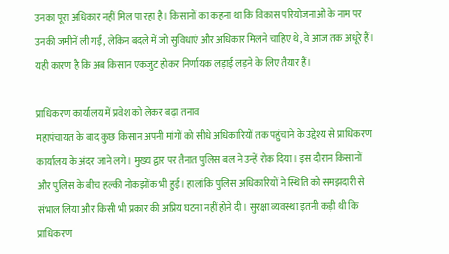उनका पूरा अधिकार नहीं मिल पा रहा है। किसानों का कहना था कि विकास परियोजनाओं के नाम पर उनकी जमीनें ली गईं, लेकिन बदले में जो सुविधाएं और अधिकार मिलने चाहिए थे, वे आज तक अधूरे हैं। यही कारण है कि अब किसान एकजुट होकर निर्णायक लड़ाई लड़ने के लिए तैयार हैं।

प्राधिकरण कार्यालय में प्रवेश को लेकर बढ़ा तनाव
महापंचायत के बाद कुछ किसान अपनी मांगों को सीधे अधिकारियों तक पहुंचाने के उद्देश्य से प्राधिकरण कार्यालय के अंदर जाने लगे। मुख्य द्वार पर तैनात पुलिस बल ने उन्हें रोक दिया। इस दौरान किसानों और पुलिस के बीच हल्की नोकझोंक भी हुई। हालांकि पुलिस अधिकारियों ने स्थिति को समझदारी से संभाल लिया और किसी भी प्रकार की अप्रिय घटना नहीं होने दी। सुरक्षा व्यवस्था इतनी कड़ी थी कि प्राधिकरण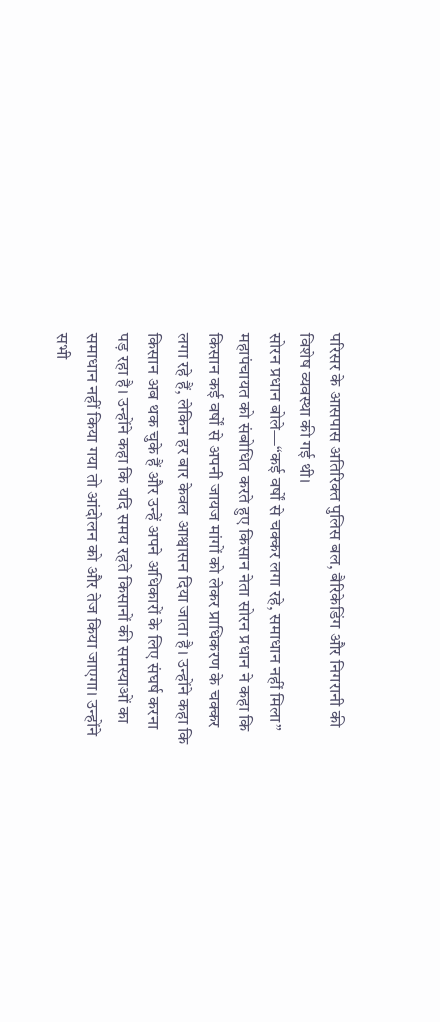परिसर के आसपास अतिरिक्त पुलिस बल, बैरिकेडिंग और निगरानी की विशेष व्यवस्था की गई थी।
सोरन प्रधान बोले—“कई वर्षों से चक्कर लगा रहे, समाधान नहीं मिला”
महापंचायत को संबोधित करते हुए किसान नेता सोरन प्रधान ने कहा कि किसान कई वर्षों से अपनी जायज मांगों को लेकर प्राधिकरण के चक्कर लगा रहे हैं, लेकिन हर बार केवल आश्वासन दिया जाता है। उन्होंने कहा कि किसान अब थक चुके हैं और उन्हें अपने अधिकारों के लिए संघर्ष करना पड़ रहा है। उन्होंने कहा कि यदि समय रहते किसानों की समस्याओं का समाधान नहीं किया गया तो आंदोलन को और तेज किया जाएगा। उन्होंने सभी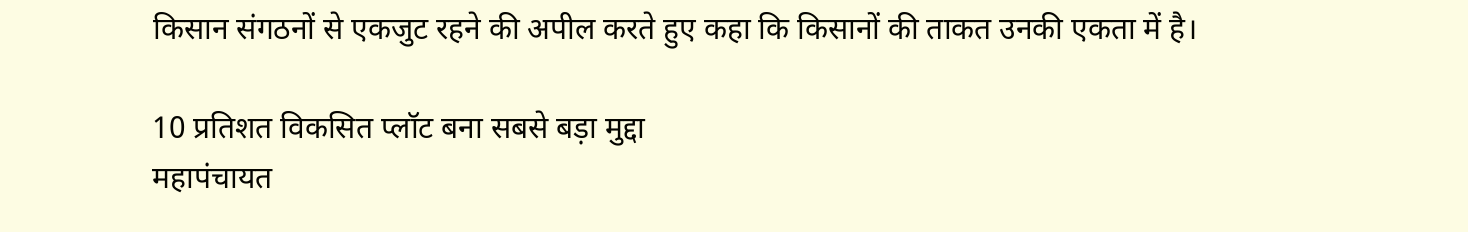किसान संगठनों से एकजुट रहने की अपील करते हुए कहा कि किसानों की ताकत उनकी एकता में है।

10 प्रतिशत विकसित प्लॉट बना सबसे बड़ा मुद्दा
महापंचायत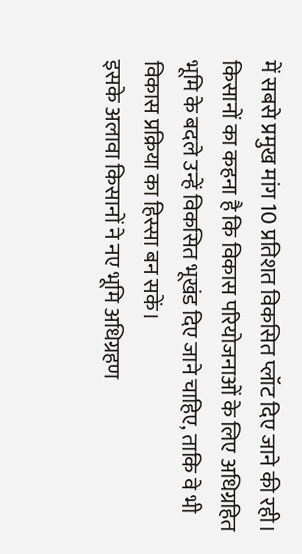में सबसे प्रमुख मांग 10 प्रतिशत विकसित प्लॉट दिए जाने की रही। किसानों का कहना है कि विकास परियोजनाओं के लिए अधिग्रहित भूमि के बदले उन्हें विकसित भूखंड दिए जाने चाहिए, ताकि वे भी विकास प्रक्रिया का हिस्सा बन सकें।
इसके अलावा किसानों ने नए भूमि अधिग्रहण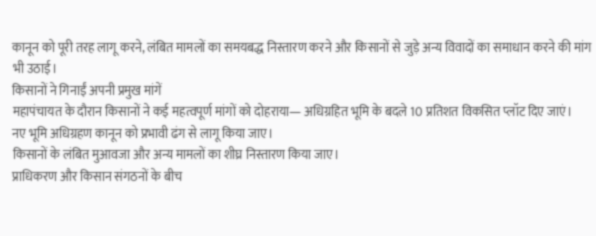कानून को पूरी तरह लागू करने, लंबित मामलों का समयबद्ध निस्तारण करने और किसानों से जुड़े अन्य विवादों का समाधान करने की मांग भी उठाई।
किसानों ने गिनाईं अपनी प्रमुख मांगें
महापंचायत के दौरान किसानों ने कई महत्वपूर्ण मांगों को दोहराया— अधिग्रहित भूमि के बदले 10 प्रतिशत विकसित प्लॉट दिए जाएं।
नए भूमि अधिग्रहण कानून को प्रभावी ढंग से लागू किया जाए।
किसानों के लंबित मुआवजा और अन्य मामलों का शीघ्र निस्तारण किया जाए।
प्राधिकरण और किसान संगठनों के बीच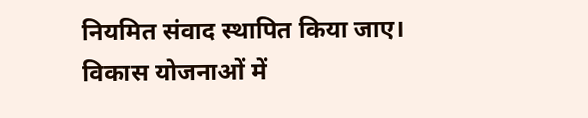नियमित संवाद स्थापित किया जाए।
विकास योजनाओं में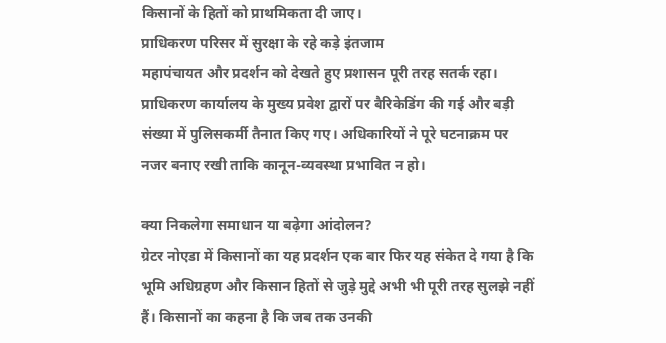किसानों के हितों को प्राथमिकता दी जाए।
प्राधिकरण परिसर में सुरक्षा के रहे कड़े इंतजाम
महापंचायत और प्रदर्शन को देखते हुए प्रशासन पूरी तरह सतर्क रहा। प्राधिकरण कार्यालय के मुख्य प्रवेश द्वारों पर बैरिकेडिंग की गई और बड़ी संख्या में पुलिसकर्मी तैनात किए गए। अधिकारियों ने पूरे घटनाक्रम पर नजर बनाए रखी ताकि कानून-व्यवस्था प्रभावित न हो।

क्या निकलेगा समाधान या बढ़ेगा आंदोलन?
ग्रेटर नोएडा में किसानों का यह प्रदर्शन एक बार फिर यह संकेत दे गया है कि भूमि अधिग्रहण और किसान हितों से जुड़े मुद्दे अभी भी पूरी तरह सुलझे नहीं हैं। किसानों का कहना है कि जब तक उनकी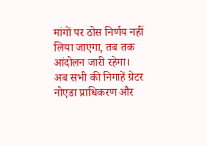मांगों पर ठोस निर्णय नहीं लिया जाएगा, तब तक आंदोलन जारी रहेगा।
अब सभी की निगाहें ग्रेटर नोएडा प्राधिकरण और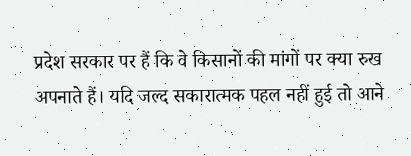प्रदेश सरकार पर हैं कि वे किसानों की मांगों पर क्या रुख अपनाते हैं। यदि जल्द सकारात्मक पहल नहीं हुई तो आने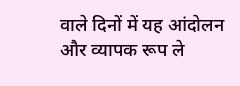वाले दिनों में यह आंदोलन और व्यापक रूप ले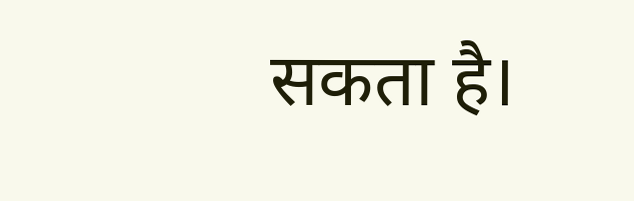सकता है।